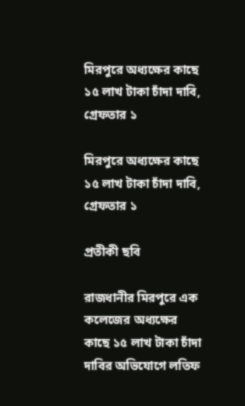মিরপুরে অধ্যক্ষের কাছে ১৫ লাখ টাকা চাঁদা দাবি, গ্রেফতার ১

মিরপুরে অধ্যক্ষের কাছে ১৫ লাখ টাকা চাঁদা দাবি, গ্রেফতার ১

প্রতীকী ছবি

রাজধানীর মিরপুরে এক কলেজের অধ্যক্ষের কাছে ১৫ লাখ টাকা চাঁদা দাবির অভিযোগে লতিফ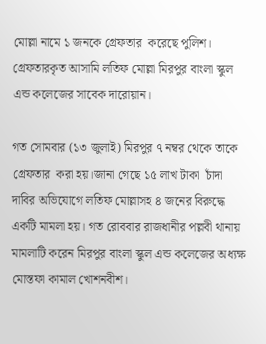মোল্লা নামে ১ জনকে গ্রেফতার  করেছে পুলিশ। গ্রেফতারকৃত আসামি লতিফ মোল্লা মিরপুর বাংলা স্কুল এন্ড কলেজের সাবেক দারোয়ান।

গত সোমবার (১৩ জুলাই) মিরপুর ৭ নম্বর থেকে তাকে গ্রেফতার  করা হয়।জানা গেছে ১৫ লাখ টাকা  চাঁদা দাবির অভিযোগে লতিফ মোল্লাসহ ৪ জনের বিরুদ্ধে একটি মামলা হয়। গত রোববার রাজধানীর পল্লবী থানায় মামলাটি করেন মিরপুর বাংলা স্কুল এন্ড কলেজের অধ্যক্ষ মোস্তফা কামাল খোশনবীশ।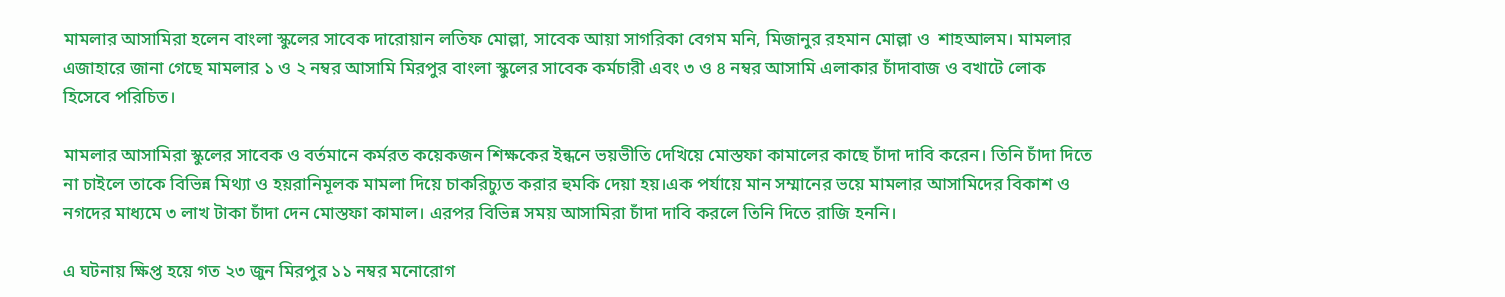মামলার আসামিরা হলেন বাংলা স্কুলের সাবেক দারোয়ান লতিফ মোল্লা, সাবেক আয়া সাগরিকা বেগম মনি, মিজানুর রহমান মোল্লা ও  শাহআলম। মামলার এজাহারে জানা গেছে মামলার ১ ও ২ নম্বর আসামি মিরপুর বাংলা স্কুলের সাবেক কর্মচারী এবং ৩ ও ৪ নম্বর আসামি এলাকার চাঁদাবাজ ও বখাটে লোক হিসেবে পরিচিত।

মামলার আসামিরা স্কুলের সাবেক ও বর্তমানে কর্মরত কয়েকজন শিক্ষকের ইন্ধনে ভয়ভীতি দেখিয়ে মোস্তফা কামালের কাছে চাঁদা দাবি করেন। তিনি চাঁদা দিতে না চাইলে তাকে বিভিন্ন মিথ্যা ও হয়রানিমূলক মামলা দিয়ে চাকরিচ্যুত করার হুমকি দেয়া হয়।এক পর্যায়ে মান সম্মানের ভয়ে মামলার আসামিদের বিকাশ ও নগদের মাধ্যমে ৩ লাখ টাকা চাঁদা দেন মোস্তফা কামাল। এরপর বিভিন্ন সময় আসামিরা চাঁদা দাবি করলে তিনি দিতে রাজি হননি।

এ ঘটনায় ক্ষিপ্ত হয়ে গত ২৩ জুন মিরপুর ১১ নম্বর মনোরোগ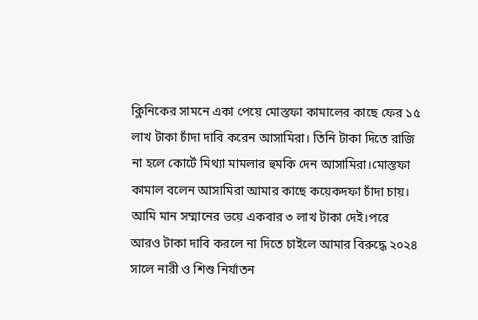ক্লিনিকের সামনে একা পেয়ে মোস্তফা কামালের কাছে ফের ১৫ লাখ টাকা চাঁদা দাবি করেন আসামিরা। তিনি টাকা দিতে রাজি না হলে কোর্টে মিথ্যা মামলার হুমকি দেন আসামিরা।মোস্তফা কামাল বলেন আসামিরা আমার কাছে কয়েকদফা চাঁদা চায়। আমি মান সম্মানের ভয়ে একবার ৩ লাখ টাকা দেই।পরে আরও টাকা দাবি করলে না দিতে চাইলে আমার বিরুদ্ধে ২০২৪ সালে নারী ও শিশু নির্যাতন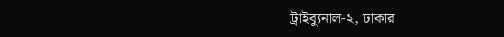ট্রাইব্যুনাল-২, ঢাকার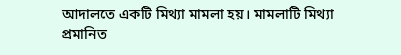আদালতে একটি মিথ্যা মামলা হয়। মামলাটি মিথ্যা প্রমানিত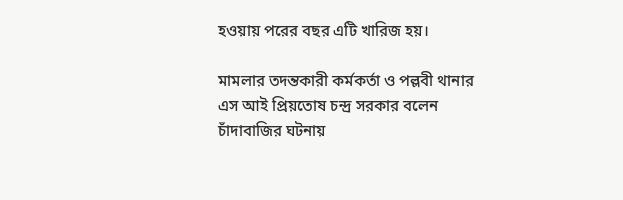হওয়ায় পরের বছর এটি খারিজ হয়।

মামলার তদন্তকারী কর্মকর্তা ও পল্লবী থানার এস আই প্রিয়তোষ চন্দ্র সরকার বলেন চাঁদাবাজির ঘটনায়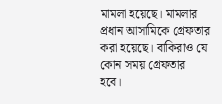মামলা হয়েছে। মামলার প্রধান আসামিকে গ্রেফতার  করা হয়েছে। বাকিরাও যে কোন সময় গ্রেফতার  হবে।